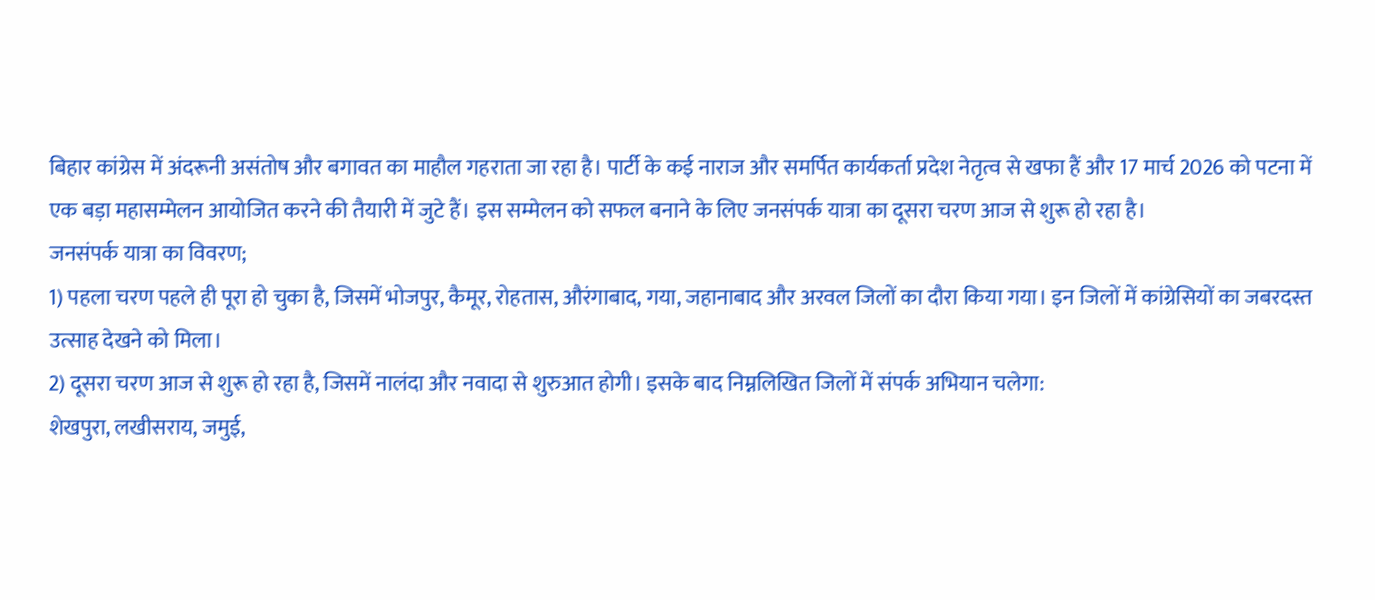बिहार कांग्रेस में अंदरूनी असंतोष और बगावत का माहौल गहराता जा रहा है। पार्टी के कई नाराज और समर्पित कार्यकर्ता प्रदेश नेतृत्व से खफा हैं और 17 मार्च 2026 को पटना में एक बड़ा महासम्मेलन आयोजित करने की तैयारी में जुटे हैं। इस सम्मेलन को सफल बनाने के लिए जनसंपर्क यात्रा का दूसरा चरण आज से शुरू हो रहा है।
जनसंपर्क यात्रा का विवरण;
1) पहला चरण पहले ही पूरा हो चुका है, जिसमें भोजपुर, कैमूर, रोहतास, औरंगाबाद, गया, जहानाबाद और अरवल जिलों का दौरा किया गया। इन जिलों में कांग्रेसियों का जबरदस्त उत्साह देखने को मिला।
2) दूसरा चरण आज से शुरू हो रहा है, जिसमें नालंदा और नवादा से शुरुआत होगी। इसके बाद निम्नलिखित जिलों में संपर्क अभियान चलेगा:
शेखपुरा, लखीसराय, जमुई,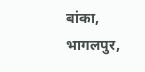बांका, भागलपुर,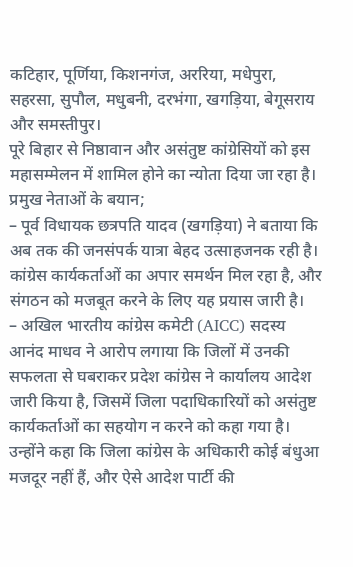कटिहार, पूर्णिया, किशनगंज, अररिया, मधेपुरा, सहरसा, सुपौल, मधुबनी, दरभंगा, खगड़िया, बेगूसराय और समस्तीपुर।
पूरे बिहार से निष्ठावान और असंतुष्ट कांग्रेसियों को इस महासम्मेलन में शामिल होने का न्योता दिया जा रहा है।
प्रमुख नेताओं के बयान;
– पूर्व विधायक छत्रपति यादव (खगड़िया) ने बताया कि अब तक की जनसंपर्क यात्रा बेहद उत्साहजनक रही है। कांग्रेस कार्यकर्ताओं का अपार समर्थन मिल रहा है, और संगठन को मजबूत करने के लिए यह प्रयास जारी है।
– अखिल भारतीय कांग्रेस कमेटी (AICC) सदस्य आनंद माधव ने आरोप लगाया कि जिलों में उनकी सफलता से घबराकर प्रदेश कांग्रेस ने कार्यालय आदेश जारी किया है, जिसमें जिला पदाधिकारियों को असंतुष्ट कार्यकर्ताओं का सहयोग न करने को कहा गया है। उन्होंने कहा कि जिला कांग्रेस के अधिकारी कोई बंधुआ मजदूर नहीं हैं, और ऐसे आदेश पार्टी की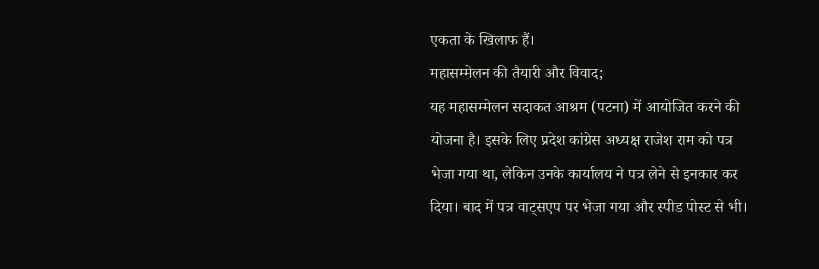एकता के खिलाफ हैं।
महासम्मेलन की तैयारी और विवाद;
यह महासम्मेलन सदाकत आश्रम (पटना) में आयोजित करने की योजना है। इसके लिए प्रदेश कांग्रेस अध्यक्ष राजेश राम को पत्र भेजा गया था, लेकिन उनके कार्यालय ने पत्र लेने से इनकार कर दिया। बाद में पत्र वाट्सएप पर भेजा गया और स्पीड पोस्ट से भी।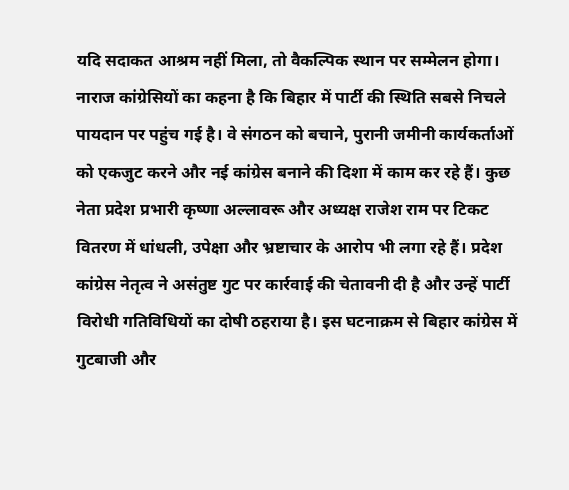यदि सदाकत आश्रम नहीं मिला, तो वैकल्पिक स्थान पर सम्मेलन होगा। नाराज कांग्रेसियों का कहना है कि बिहार में पार्टी की स्थिति सबसे निचले पायदान पर पहुंच गई है। वे संगठन को बचाने, पुरानी जमीनी कार्यकर्ताओं को एकजुट करने और नई कांग्रेस बनाने की दिशा में काम कर रहे हैं। कुछ नेता प्रदेश प्रभारी कृष्णा अल्लावरू और अध्यक्ष राजेश राम पर टिकट वितरण में धांधली, उपेक्षा और भ्रष्टाचार के आरोप भी लगा रहे हैं। प्रदेश कांग्रेस नेतृत्व ने असंतुष्ट गुट पर कार्रवाई की चेतावनी दी है और उन्हें पार्टी विरोधी गतिविधियों का दोषी ठहराया है। इस घटनाक्रम से बिहार कांग्रेस में गुटबाजी और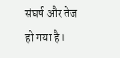संघर्ष और तेज हो गया है।